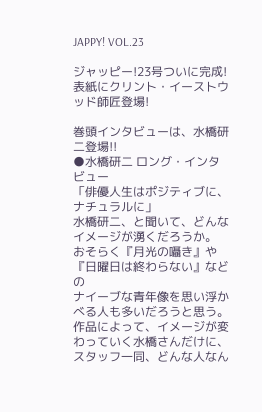JAPPY! VOL.23

ジャッピー!23号ついに完成!
表紙にクリント・イーストウッド師匠登場!

巻頭インタビューは、水橋研二登場!!
●水橋研二 ロング・インタビュー
「俳優人生はポジティブに、ナチュラルに」
水橋研二、と聞いて、どんなイメージが湧くだろうか。
おそらく『月光の囁き』や『日曜日は終わらない』などの
ナイーブな青年像を思い浮かべる人も多いだろうと思う。
作品によって、イメージが変わっていく水橋さんだけに、
スタッフ一同、どんな人なん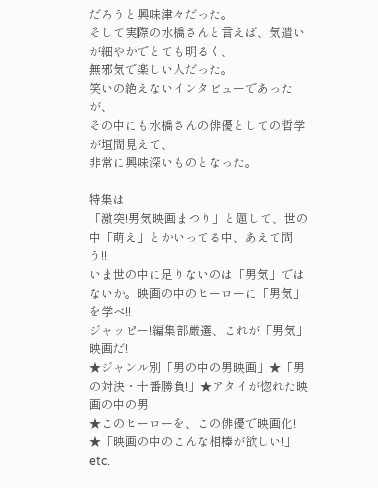だろうと興味津々だった。
そして実際の水橋さんと言えば、気遣いが細やかでとても明るく、
無邪気で楽しい人だった。
笑いの絶えないインタビューであったが、
その中にも水橋さんの俳優としての哲学が垣間見えて、
非常に興味深いものとなった。

特集は
「激突!男気映画まつり」と題して、世の中「萌え」とかいってる中、あえて問う!!
いま世の中に足りないのは「男気」ではないか。映画の中のヒーローに「男気」を学べ!!
ジャッピー!編集部厳選、これが「男気」映画だ!
★ジャンル別「男の中の男映画」★「男の対決・十番勝負!」★アタイが惚れた映画の中の男
★このヒーローを、この俳優で映画化! ★「映画の中のこんな相棒が欲しい!」etc.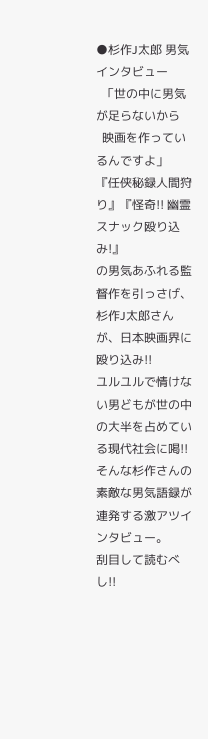●杉作J太郎 男気インタビュー
  「世の中に男気が足らないから
  映画を作っているんですよ」
『任侠秘録人間狩り』『怪奇!! 幽霊スナック殴り込み!』
の男気あふれる監督作を引っさげ、
杉作J太郎さんが、日本映画界に殴り込み!!
ユルユルで情けない男どもが世の中の大半を占めている現代社会に喝!!
そんな杉作さんの素敵な男気語録が連発する激アツインタビュー。
刮目して読むべし!!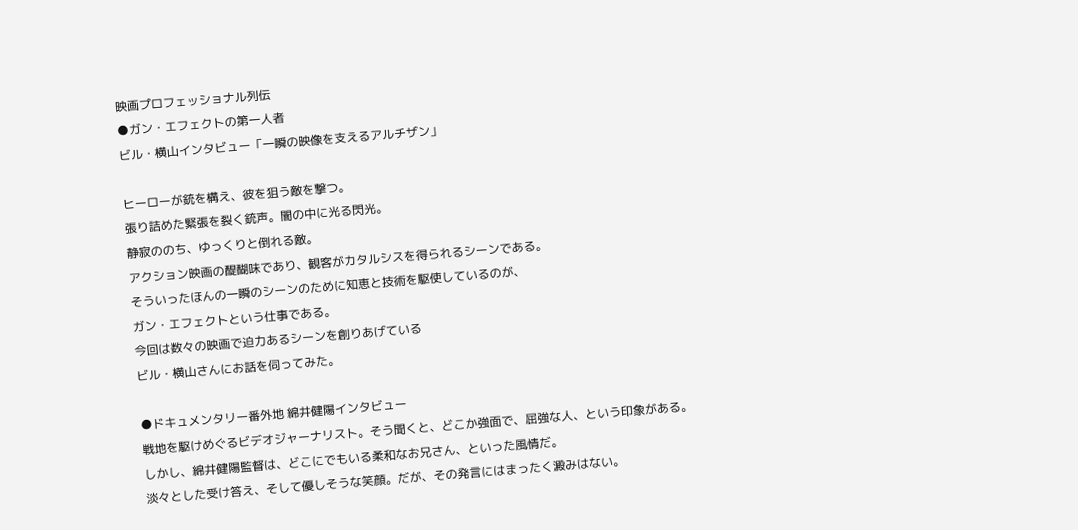映画プロフェッショナル列伝
●ガン・エフェクトの第一人者
ビル・横山インタビュー「一瞬の映像を支えるアルチザン」

ヒーローが銃を構え、彼を狙う敵を撃つ。
張り詰めた緊張を裂く銃声。闇の中に光る閃光。
静寂ののち、ゆっくりと倒れる敵。
アクション映画の醍醐味であり、観客がカタルシスを得られるシーンである。
そういったほんの一瞬のシーンのために知恵と技術を駆使しているのが、
ガン・エフェクトという仕事である。
今回は数々の映画で迫力あるシーンを創りあげている
ビル・横山さんにお話を伺ってみた。

●ドキュメンタリー番外地 綿井健陽インタビュー
戦地を駆けめぐるビデオジャーナリスト。そう聞くと、どこか強面で、屈強な人、という印象がある。
しかし、綿井健陽監督は、どこにでもいる柔和なお兄さん、といった風情だ。
淡々とした受け答え、そして優しそうな笑顔。だが、その発言にはまったく澱みはない。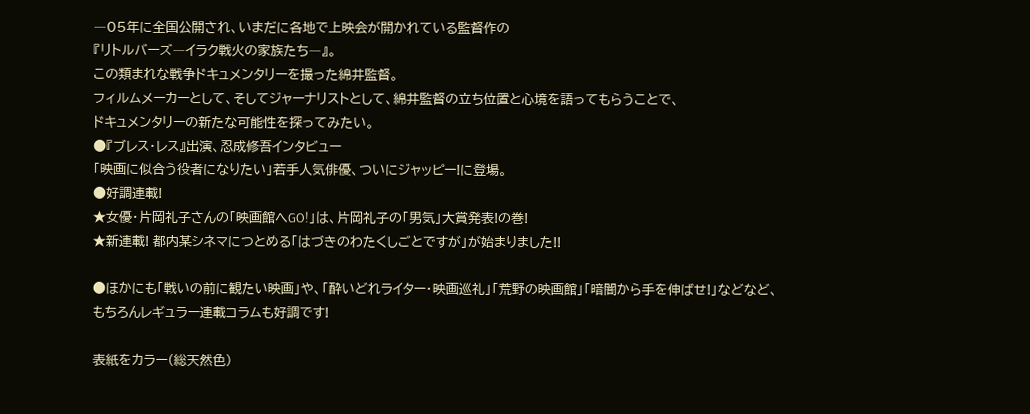―05年に全国公開され、いまだに各地で上映会が開かれている監督作の
『リトルバーズ―イラク戦火の家族たち―』。
この類まれな戦争ドキュメンタリーを撮った綿井監督。
フィルムメーカーとして、そしてジャーナリストとして、綿井監督の立ち位置と心境を語ってもらうことで、
ドキュメンタリーの新たな可能性を探ってみたい。
●『ブレス・レス』出演、忍成修吾インタビュー
「映画に似合う役者になりたい」若手人気俳優、ついにジャッピー!に登場。
●好調連載!
★女優・片岡礼子さんの「映画館へGO!」は、片岡礼子の「男気」大賞発表!の巻!
★新連載! 都内某シネマにつとめる「はづきのわたくしごとですが」が始まりました!!

●ほかにも「戦いの前に観たい映画」や、「酔いどれライター・映画巡礼」「荒野の映画館」「暗闇から手を伸ばせ!」などなど、
もちろんレギュラー連載コラムも好調です!

表紙をカラー(総天然色)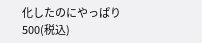化したのにやっぱり
500(税込)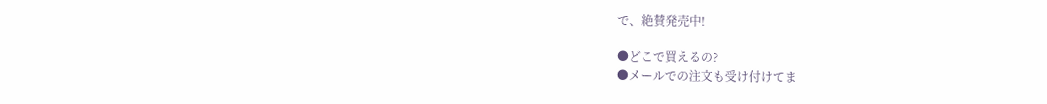で、絶賛発売中!

●どこで買えるの?
●メールでの注文も受け付けてま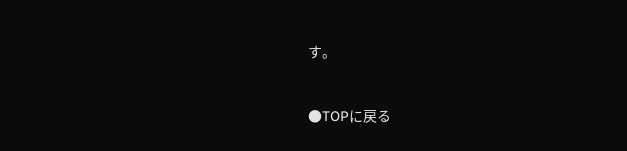す。


●TOPに戻る